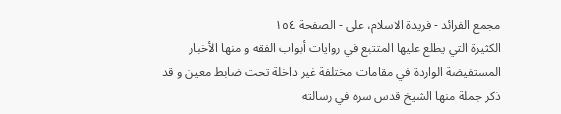مجمع الفرائد - فریدة الاسلام، علی - الصفحة ١٥٤
الكثيرة التي يطلع عليها المتتبع في روايات أبواب الفقه و منها الأخبار المستفيضة الواردة في مقامات مختلفة غير داخلة تحت ضابط معين و قد ذكر جملة منها الشيخ قدس سره في رسالته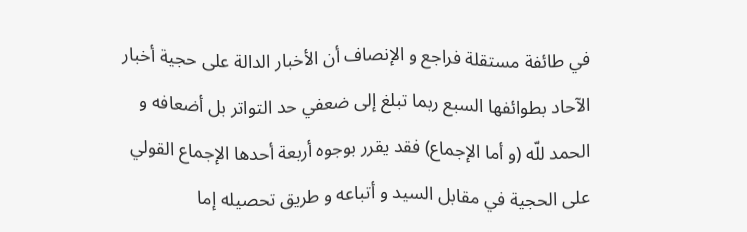في طائفة مستقلة فراجع و الإنصاف أن الأخبار الدالة على حجية أخبار الآحاد بطوائفها السبع ربما تبلغ إلى ضعفي حد التواتر بل أضعافه و الحمد للّه (و أما الإجماع) فقد يقرر بوجوه أربعة أحدها الإجماع القولي على الحجية في مقابل السيد و أتباعه و طريق تحصيله إما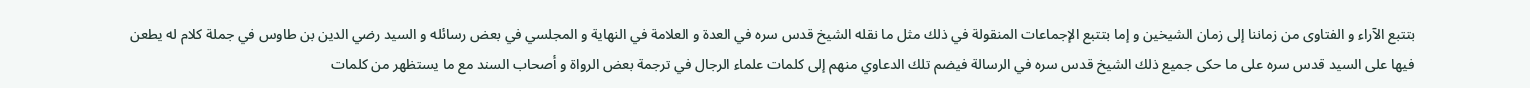بتتبع الآراء و الفتاوى من زماننا إلى زمان الشيخين و إما بتتبع الإجماعات المنقولة في ذلك مثل ما نقله الشيخ قدس سره في العدة و العلامة في النهاية و المجلسي في بعض رسائله و السيد رضي الدين بن طاوس في جملة كلام له يطعن فيها على السيد قدس سره على ما حكى جميع ذلك الشيخ قدس سره في الرسالة فيضم تلك الدعاوي منهم إلى كلمات علماء الرجال في ترجمة بعض الرواة و أصحاب السند مع ما يستظهر من كلمات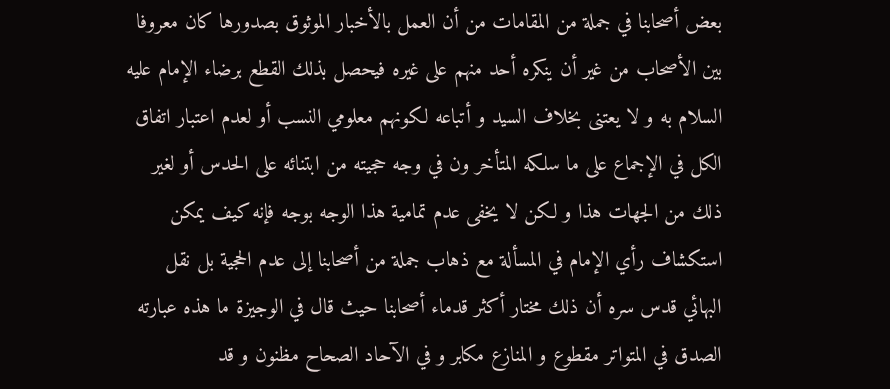بعض أصحابنا في جملة من المقامات من أن العمل بالأخبار الموثوق بصدورها كان معروفا بين الأصحاب من غير أن ينكره أحد منهم على غيره فيحصل بذلك القطع برضاء الإمام عليه السلام به و لا يعتنى بخلاف السيد و أتباعه لكونهم معلومي النسب أو لعدم اعتبار اتفاق الكل في الإجماع على ما سلكه المتأخر ون في وجه حجيته من ابتنائه على الحدس أو لغير ذلك من الجهات هذا و لكن لا يخفى عدم تمامية هذا الوجه بوجه فإنه كيف يمكن استكشاف رأي الإمام في المسألة مع ذهاب جملة من أصحابنا إلى عدم الحجية بل نقل البهائي قدس سره أن ذلك مختار أكثر قدماء أصحابنا حيث قال في الوجيزة ما هذه عبارته الصدق في المتواتر مقطوع و المنازع مكابر و في الآحاد الصحاح مظنون و قد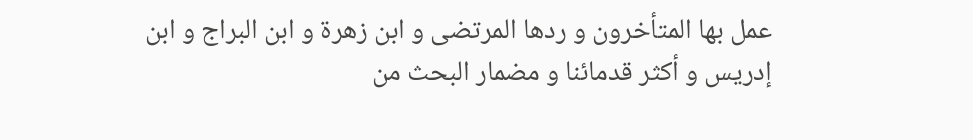عمل بها المتأخرون و ردها المرتضى و ابن زهرة و ابن البراج و ابن إدريس و أكثر قدمائنا و مضمار البحث من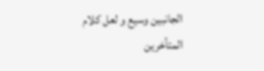الجانبين وسيع و لعل كلام المتأخرين